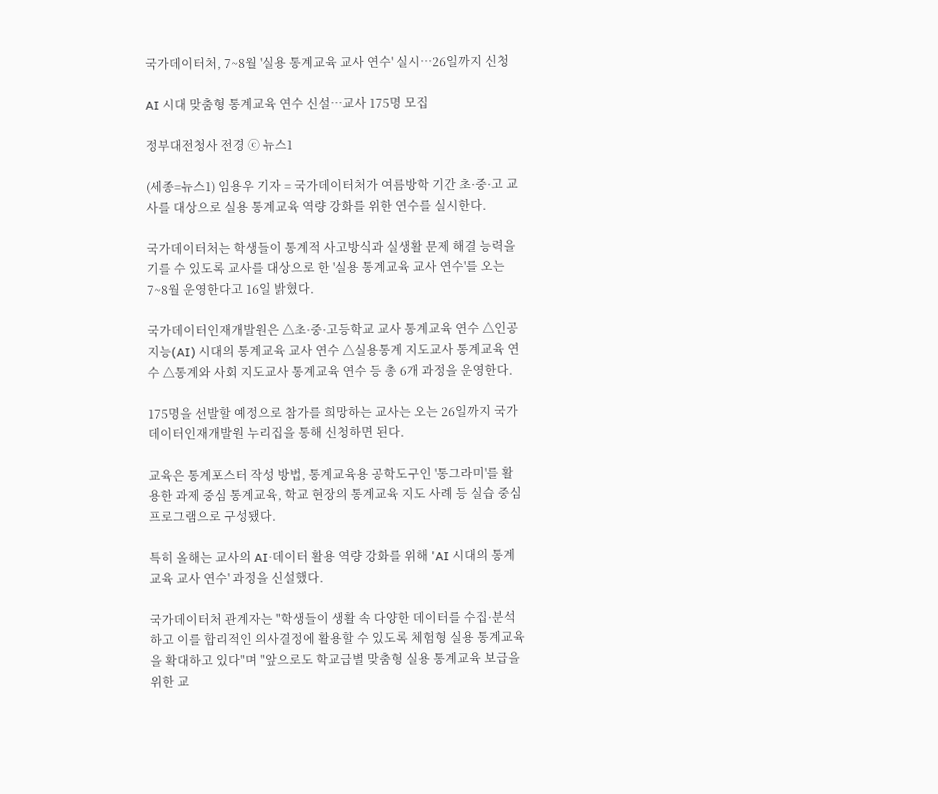국가데이터처, 7~8월 '실용 통계교육 교사 연수' 실시…26일까지 신청

AI 시대 맞춤형 통계교육 연수 신설…교사 175명 모집

정부대전청사 전경 ⓒ 뉴스1

(세종=뉴스1) 임용우 기자 = 국가데이터처가 여름방학 기간 초·중·고 교사를 대상으로 실용 통계교육 역량 강화를 위한 연수를 실시한다.

국가데이터처는 학생들이 통계적 사고방식과 실생활 문제 해결 능력을 기를 수 있도록 교사를 대상으로 한 '실용 통계교육 교사 연수'를 오는 7~8월 운영한다고 16일 밝혔다.

국가데이터인재개발원은 △초·중·고등학교 교사 통계교육 연수 △인공지능(AI) 시대의 통계교육 교사 연수 △실용통계 지도교사 통계교육 연수 △통계와 사회 지도교사 통계교육 연수 등 총 6개 과정을 운영한다.

175명을 선발할 예정으로 참가를 희망하는 교사는 오는 26일까지 국가데이터인재개발원 누리집을 통해 신청하면 된다.

교육은 통계포스터 작성 방법, 통계교육용 공학도구인 '통그라미'를 활용한 과제 중심 통계교육, 학교 현장의 통계교육 지도 사례 등 실습 중심 프로그램으로 구성됐다.

특히 올해는 교사의 AI·데이터 활용 역량 강화를 위해 'AI 시대의 통계교육 교사 연수' 과정을 신설했다.

국가데이터처 관계자는 "학생들이 생활 속 다양한 데이터를 수집·분석하고 이를 합리적인 의사결정에 활용할 수 있도록 체험형 실용 통계교육을 확대하고 있다"며 "앞으로도 학교급별 맞춤형 실용 통계교육 보급을 위한 교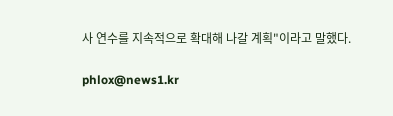사 연수를 지속적으로 확대해 나갈 계획"이라고 말했다.

phlox@news1.kr